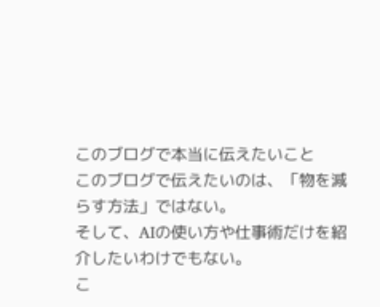このブログで本当に伝えたいこと
このブログで伝えたいのは、「物を減らす方法」ではない。
そして、AIの使い方や仕事術だけを紹介したいわけでもない。
こ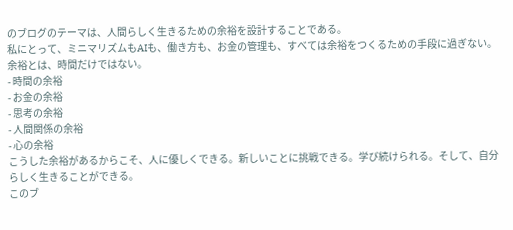のブログのテーマは、人間らしく生きるための余裕を設計することである。
私にとって、ミニマリズムもAIも、働き方も、お金の管理も、すべては余裕をつくるための手段に過ぎない。
余裕とは、時間だけではない。
- 時間の余裕
- お金の余裕
- 思考の余裕
- 人間関係の余裕
- 心の余裕
こうした余裕があるからこそ、人に優しくできる。新しいことに挑戦できる。学び続けられる。そして、自分らしく生きることができる。
このブ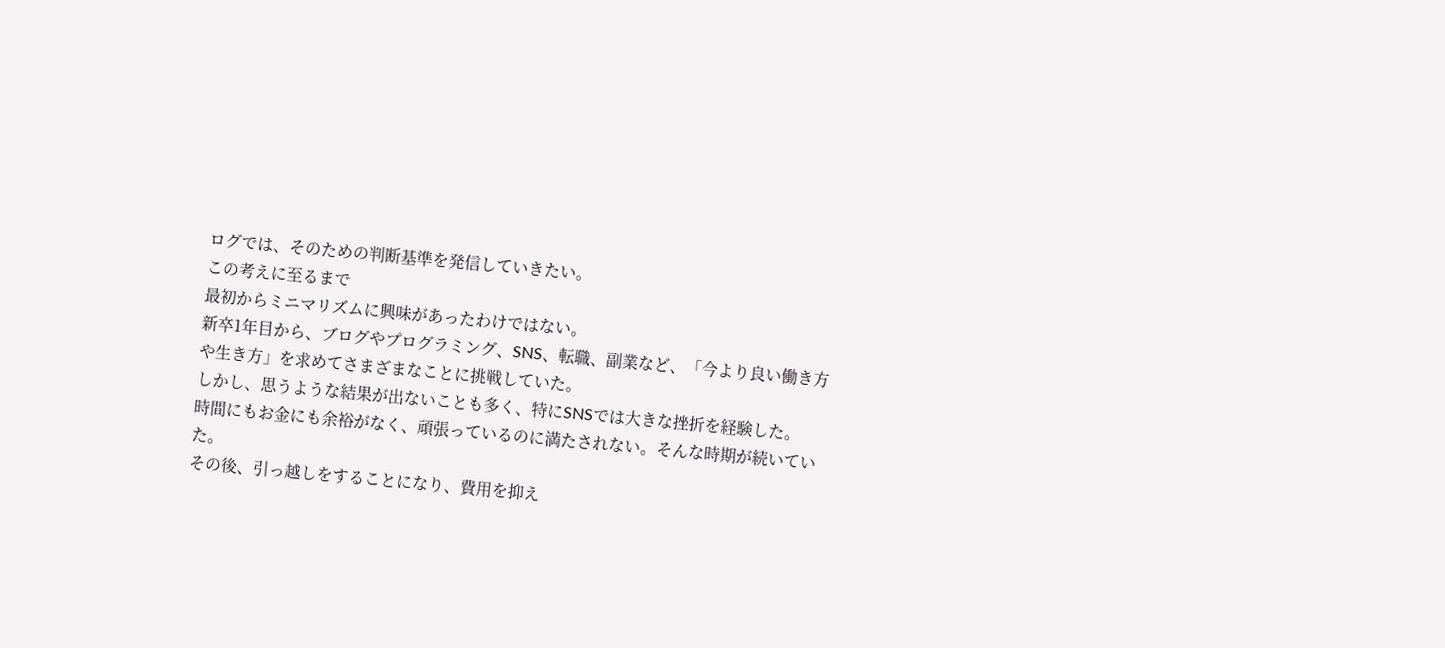ログでは、そのための判断基準を発信していきたい。
この考えに至るまで
最初からミニマリズムに興味があったわけではない。
新卒1年目から、ブログやプログラミング、SNS、転職、副業など、「今より良い働き方や生き方」を求めてさまざまなことに挑戦していた。
しかし、思うような結果が出ないことも多く、特にSNSでは大きな挫折を経験した。
時間にもお金にも余裕がなく、頑張っているのに満たされない。そんな時期が続いていた。
その後、引っ越しをすることになり、費用を抑え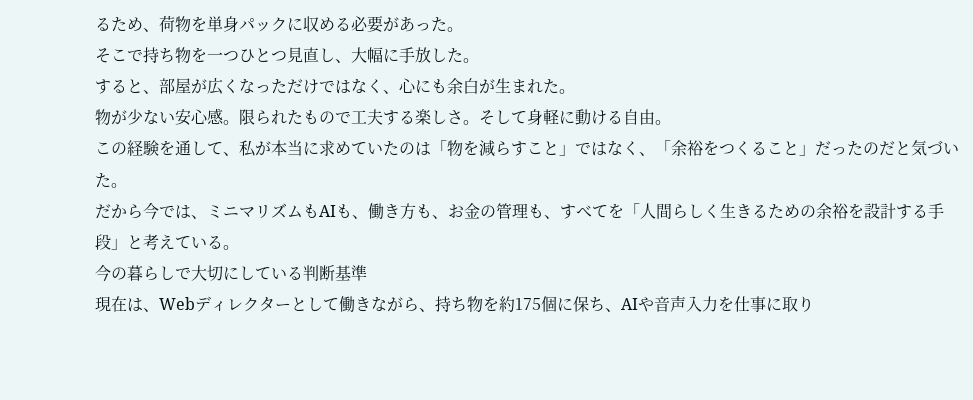るため、荷物を単身パックに収める必要があった。
そこで持ち物を一つひとつ見直し、大幅に手放した。
すると、部屋が広くなっただけではなく、心にも余白が生まれた。
物が少ない安心感。限られたもので工夫する楽しさ。そして身軽に動ける自由。
この経験を通して、私が本当に求めていたのは「物を減らすこと」ではなく、「余裕をつくること」だったのだと気づいた。
だから今では、ミニマリズムもAIも、働き方も、お金の管理も、すべてを「人間らしく生きるための余裕を設計する手段」と考えている。
今の暮らしで大切にしている判断基準
現在は、Webディレクターとして働きながら、持ち物を約175個に保ち、AIや音声入力を仕事に取り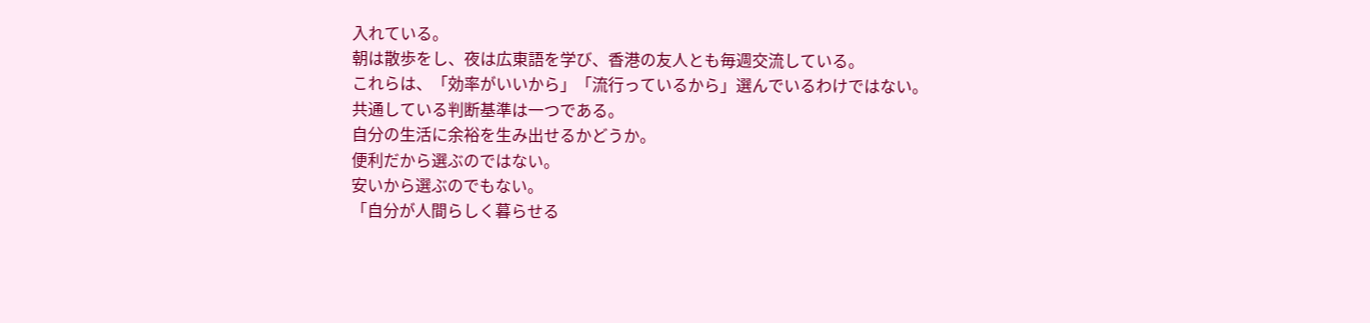入れている。
朝は散歩をし、夜は広東語を学び、香港の友人とも毎週交流している。
これらは、「効率がいいから」「流行っているから」選んでいるわけではない。
共通している判断基準は一つである。
自分の生活に余裕を生み出せるかどうか。
便利だから選ぶのではない。
安いから選ぶのでもない。
「自分が人間らしく暮らせる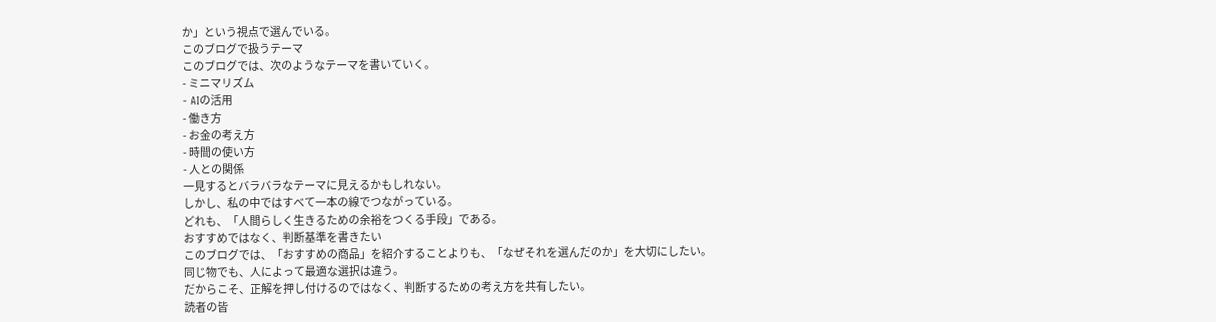か」という視点で選んでいる。
このブログで扱うテーマ
このブログでは、次のようなテーマを書いていく。
- ミニマリズム
- AIの活用
- 働き方
- お金の考え方
- 時間の使い方
- 人との関係
一見するとバラバラなテーマに見えるかもしれない。
しかし、私の中ではすべて一本の線でつながっている。
どれも、「人間らしく生きるための余裕をつくる手段」である。
おすすめではなく、判断基準を書きたい
このブログでは、「おすすめの商品」を紹介することよりも、「なぜそれを選んだのか」を大切にしたい。
同じ物でも、人によって最適な選択は違う。
だからこそ、正解を押し付けるのではなく、判断するための考え方を共有したい。
読者の皆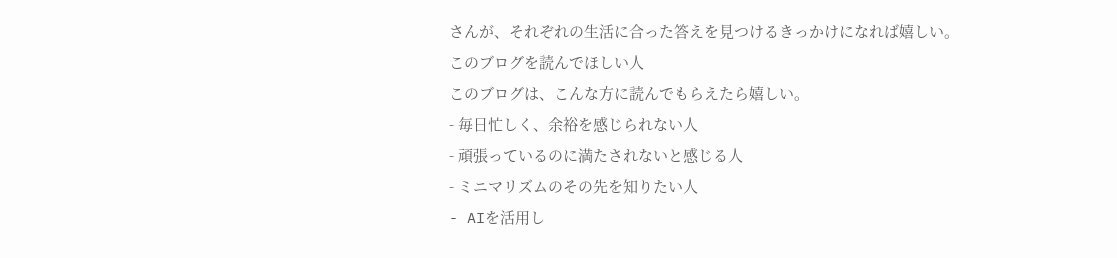さんが、それぞれの生活に合った答えを見つけるきっかけになれば嬉しい。
このブログを読んでほしい人
このブログは、こんな方に読んでもらえたら嬉しい。
- 毎日忙しく、余裕を感じられない人
- 頑張っているのに満たされないと感じる人
- ミニマリズムのその先を知りたい人
- AIを活用し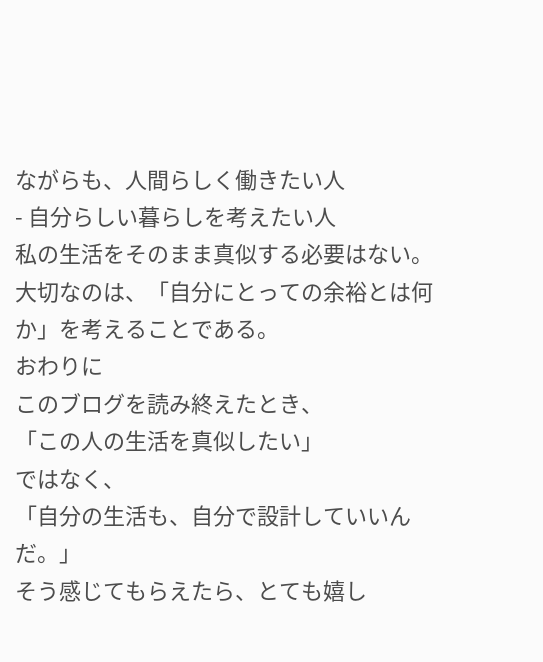ながらも、人間らしく働きたい人
- 自分らしい暮らしを考えたい人
私の生活をそのまま真似する必要はない。
大切なのは、「自分にとっての余裕とは何か」を考えることである。
おわりに
このブログを読み終えたとき、
「この人の生活を真似したい」
ではなく、
「自分の生活も、自分で設計していいんだ。」
そう感じてもらえたら、とても嬉し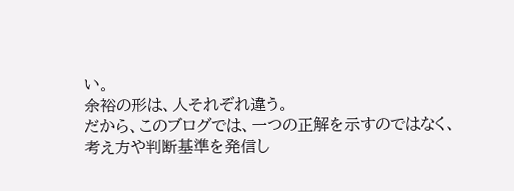い。
余裕の形は、人それぞれ違う。
だから、このブログでは、一つの正解を示すのではなく、考え方や判断基準を発信し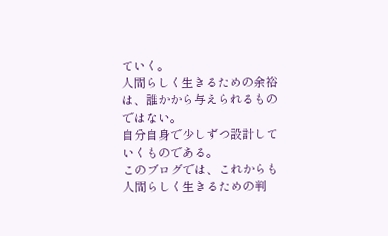ていく。
人間らしく生きるための余裕は、誰かから与えられるものではない。
自分自身で少しずつ設計していくものである。
このブログでは、これからも人間らしく生きるための判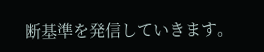断基準を発信していきます。